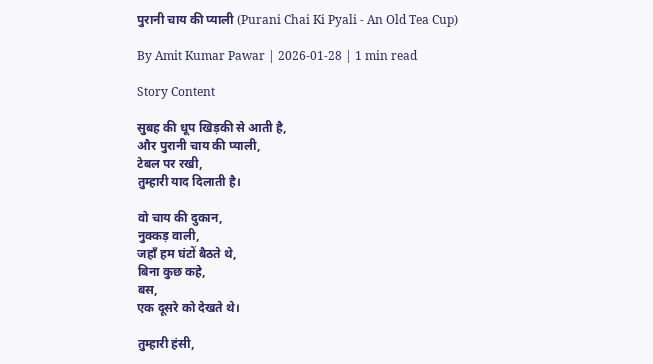पुरानी चाय की प्याली (Purani Chai Ki Pyali - An Old Tea Cup)

By Amit Kumar Pawar | 2026-01-28 | 1 min read

Story Content

सुबह की धूप खिड़की से आती है,
और पुरानी चाय की प्याली,
टेबल पर रखी,
तुम्हारी याद दिलाती है।

वो चाय की दुकान,
नुक्कड़ वाली,
जहाँ हम घंटों बैठते थे,
बिना कुछ कहे,
बस,
एक दूसरे को देखते थे।

तुम्हारी हंसी,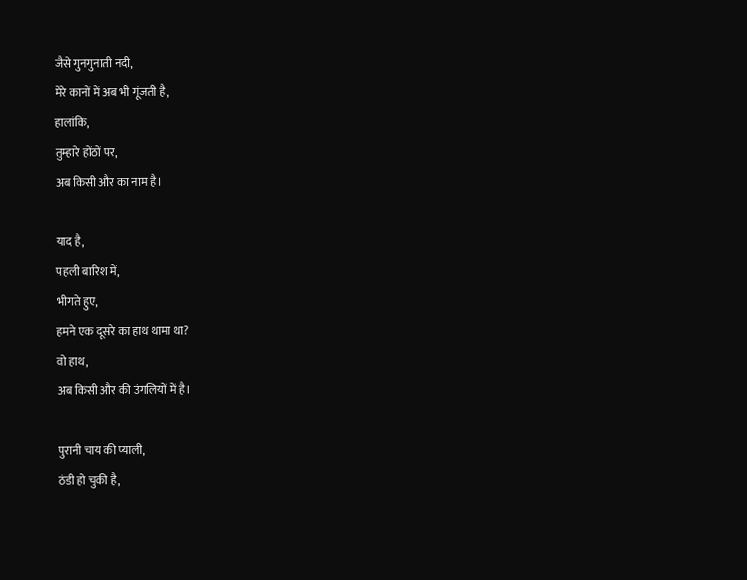जैसे गुनगुनाती नदी,
मेरे कानों में अब भी गूंजती है,
हालांकि,
तुम्हारे होंठों पर,
अब किसी और का नाम है।

याद है,
पहली बारिश में,
भीगते हुए,
हमने एक दूसरे का हाथ थामा था?
वो हाथ,
अब किसी और की उंगलियों में है।

पुरानी चाय की प्याली,
ठंडी हो चुकी है,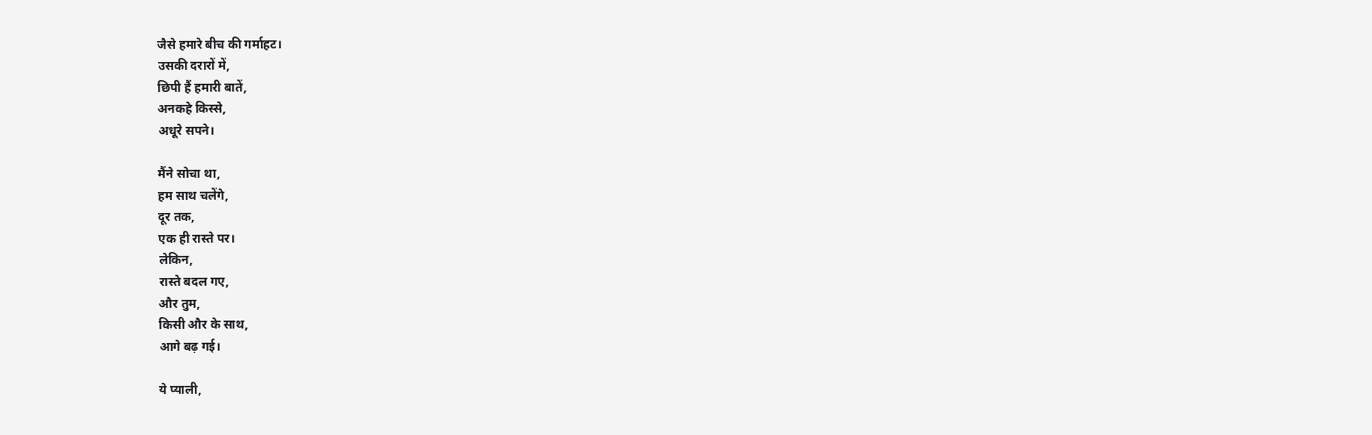जैसे हमारे बीच की गर्माहट।
उसकी दरारों में,
छिपी हैं हमारी बातें,
अनकहे किस्से,
अधूरे सपने।

मैंने सोचा था,
हम साथ चलेंगे,
दूर तक,
एक ही रास्ते पर।
लेकिन,
रास्ते बदल गए,
और तुम,
किसी और के साथ,
आगे बढ़ गई।

ये प्याली,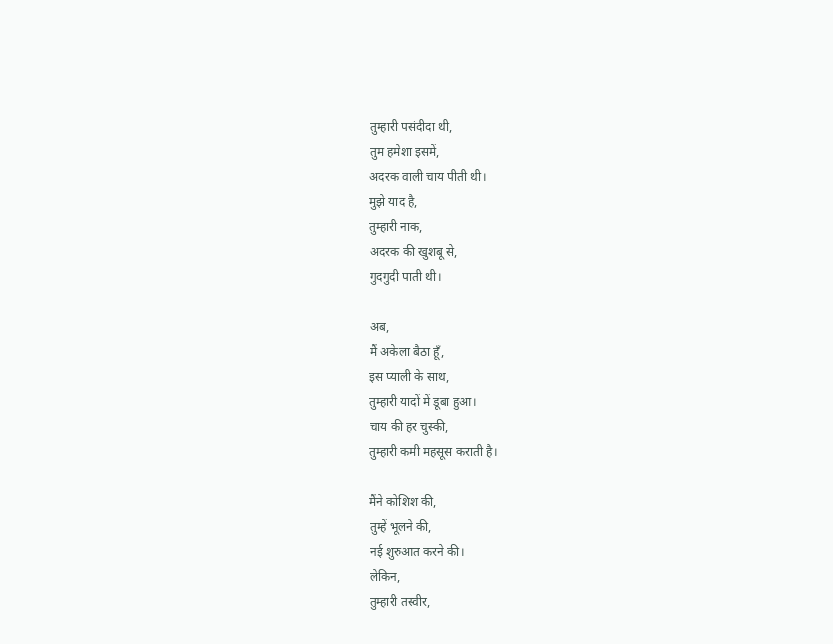तुम्हारी पसंदीदा थी,
तुम हमेशा इसमें,
अदरक वाली चाय पीती थी।
मुझे याद है,
तुम्हारी नाक,
अदरक की खुशबू से,
गुदगुदी पाती थी।

अब,
मैं अकेला बैठा हूँ,
इस प्याली के साथ,
तुम्हारी यादों में डूबा हुआ।
चाय की हर चुस्की,
तुम्हारी कमी महसूस कराती है।

मैंने कोशिश की,
तुम्हें भूलने की,
नई शुरुआत करने की।
लेकिन,
तुम्हारी तस्वीर,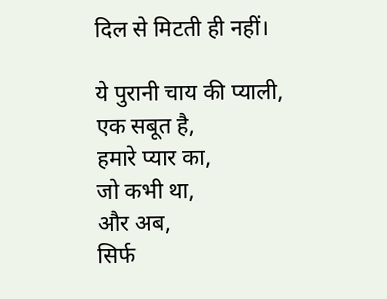दिल से मिटती ही नहीं।

ये पुरानी चाय की प्याली,
एक सबूत है,
हमारे प्यार का,
जो कभी था,
और अब,
सिर्फ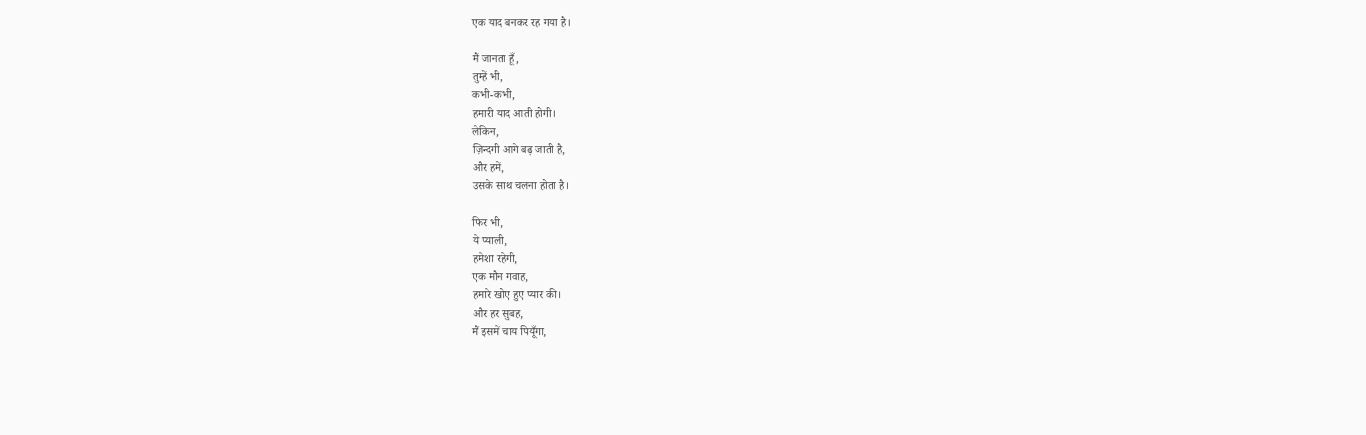एक याद बनकर रह गया है।

मैं जानता हूँ,
तुम्हें भी,
कभी-कभी,
हमारी याद आती होगी।
लेकिन,
ज़िन्दगी आगे बढ़ जाती है,
और हमें,
उसके साथ चलना होता है।

फिर भी,
ये प्याली,
हमेशा रहेगी,
एक मौन गवाह,
हमारे खोए हुए प्यार की।
और हर सुबह,
मैं इसमें चाय पियूँगा,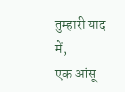तुम्हारी याद में,
एक आंसू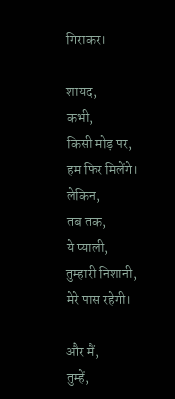गिराकर।

शायद,
कभी,
किसी मोड़ पर,
हम फिर मिलेंगे।
लेकिन,
तब तक,
ये प्याली,
तुम्हारी निशानी,
मेरे पास रहेगी।

और मैं,
तुम्हें,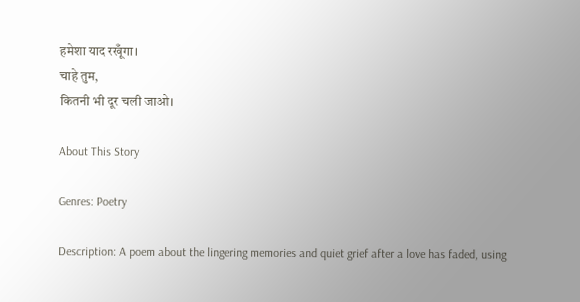हमेशा याद रखूँगा।
चाहे तुम,
कितनी भी दूर चली जाओ।

About This Story

Genres: Poetry

Description: A poem about the lingering memories and quiet grief after a love has faded, using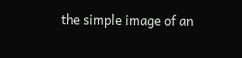the simple image of an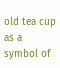old tea cup as a symbol of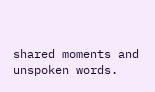shared moments and unspoken words.